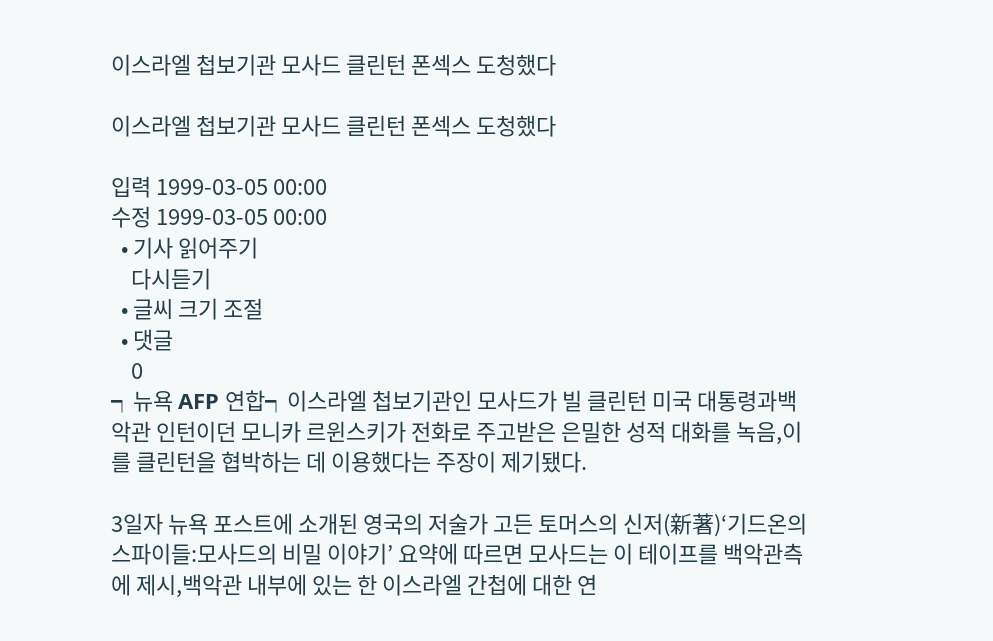이스라엘 첩보기관 모사드 클린턴 폰섹스 도청했다

이스라엘 첩보기관 모사드 클린턴 폰섹스 도청했다

입력 1999-03-05 00:00
수정 1999-03-05 00:00
  • 기사 읽어주기
    다시듣기
  • 글씨 크기 조절
  • 댓글
    0
┑뉴욕 AFP 연합┑이스라엘 첩보기관인 모사드가 빌 클린턴 미국 대통령과백악관 인턴이던 모니카 르윈스키가 전화로 주고받은 은밀한 성적 대화를 녹음,이를 클린턴을 협박하는 데 이용했다는 주장이 제기됐다.

3일자 뉴욕 포스트에 소개된 영국의 저술가 고든 토머스의 신저(新著)‘기드온의 스파이들:모사드의 비밀 이야기’ 요약에 따르면 모사드는 이 테이프를 백악관측에 제시,백악관 내부에 있는 한 이스라엘 간첩에 대한 연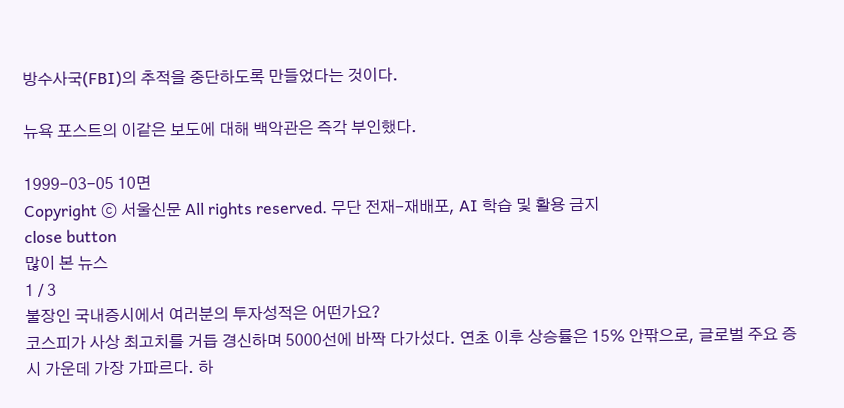방수사국(FBI)의 추적을 중단하도록 만들었다는 것이다.

뉴욕 포스트의 이같은 보도에 대해 백악관은 즉각 부인했다.

1999-03-05 10면
Copyright ⓒ 서울신문 All rights reserved. 무단 전재-재배포, AI 학습 및 활용 금지
close button
많이 본 뉴스
1 / 3
불장인 국내증시에서 여러분의 투자성적은 어떤가요?
코스피가 사상 최고치를 거듭 경신하며 5000선에 바짝 다가섰다. 연초 이후 상승률은 15% 안팎으로, 글로벌 주요 증시 가운데 가장 가파르다. 하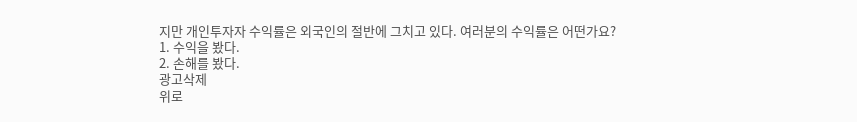지만 개인투자자 수익률은 외국인의 절반에 그치고 있다. 여러분의 수익률은 어떤가요?
1. 수익을 봤다.
2. 손해를 봤다.
광고삭제
위로